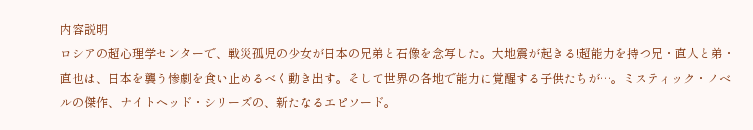内容説明
ロシアの超心理学センターで、戦災孤児の少女が日本の兄弟と石像を念写した。大地震が起きる!超能力を持つ兄・直人と弟・直也は、日本を襲う惨劇を食い止めるべく動き出す。そして世界の各地で能力に覚醒する子供たちが…。ミスティック・ノベルの傑作、ナイトヘッド・シリーズの、新たなるエピソード。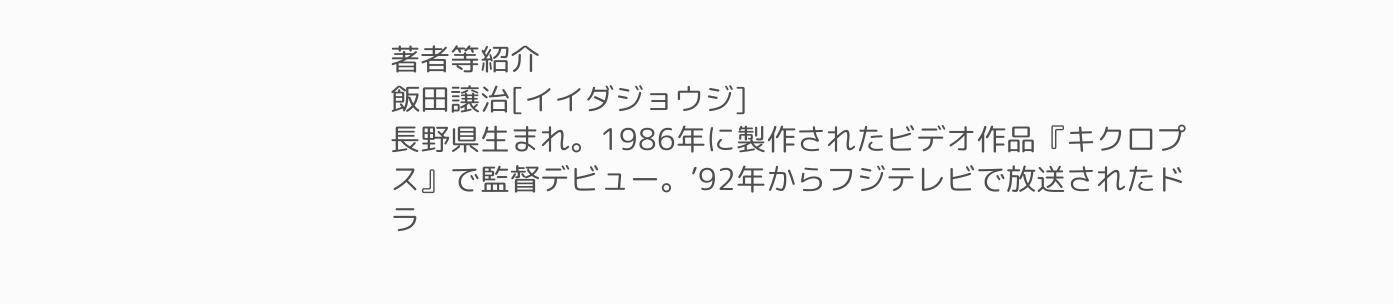著者等紹介
飯田譲治[イイダジョウジ]
長野県生まれ。1986年に製作されたビデオ作品『キクロプス』で監督デビュー。’92年からフジテレビで放送されたドラ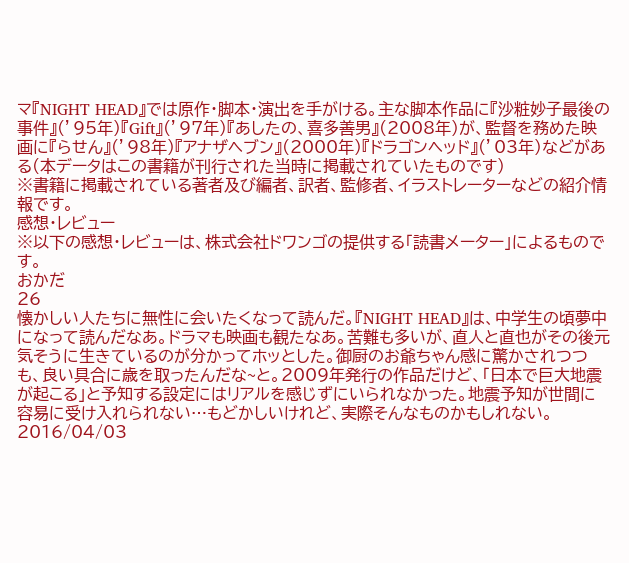マ『NIGHT HEAD』では原作・脚本・演出を手がける。主な脚本作品に『沙粧妙子最後の事件』(’95年)『Gift』(’97年)『あしたの、喜多善男』(2008年)が、監督を務めた映画に『らせん』(’98年)『アナザヘブン』(2000年)『ドラゴンヘッド』(’03年)などがある(本データはこの書籍が刊行された当時に掲載されていたものです)
※書籍に掲載されている著者及び編者、訳者、監修者、イラストレーターなどの紹介情報です。
感想・レビュー
※以下の感想・レビューは、株式会社ドワンゴの提供する「読書メーター」によるものです。
おかだ
26
懐かしい人たちに無性に会いたくなって読んだ。『NIGHT HEAD』は、中学生の頃夢中になって読んだなあ。ドラマも映画も観たなあ。苦難も多いが、直人と直也がその後元気そうに生きているのが分かってホッとした。御厨のお爺ちゃん感に驚かされつつも、良い具合に歳を取ったんだな~と。2009年発行の作品だけど、「日本で巨大地震が起こる」と予知する設定にはリアルを感じずにいられなかった。地震予知が世間に容易に受け入れられない…もどかしいけれど、実際そんなものかもしれない。2016/04/03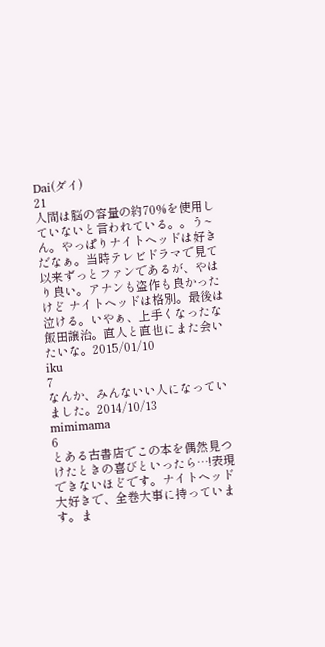Dai(ダイ)
21
人間は脳の容量の約70%を使用していないと言われている。。う~ん。やっぱりナイトヘッドは好きだなぁ。当時テレビドラマで見て以来ずっとファンであるが、やはり良い。アナンも盗作も良かったけど ナイトヘッドは格別。最後は泣ける。いやぁ、上手くなったな飯田譲治。直人と直也にまた会いたいな。2015/01/10
iku
7
なんか、みんないい人になっていました。2014/10/13
mimimama
6
とある古書店でこの本を偶然見つけたときの喜びといったら…!表現できないほどです。ナイトヘッド大好きで、全巻大事に持っています。ま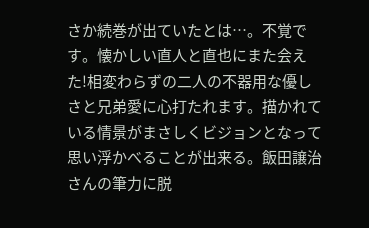さか続巻が出ていたとは…。不覚です。懐かしい直人と直也にまた会えた!相変わらずの二人の不器用な優しさと兄弟愛に心打たれます。描かれている情景がまさしくビジョンとなって思い浮かべることが出来る。飯田譲治さんの筆力に脱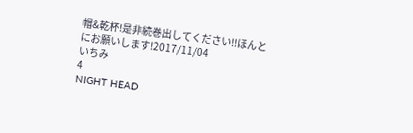帽&乾杯!是非続巻出してください‼ほんとにお願いします!2017/11/04
いちみ
4
NIGHT HEAD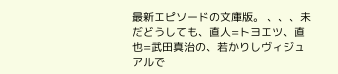最新エピソードの文庫版。 、、、未だどうしても、直人=トヨエツ、直也=武田真治の、若かりしヴィジュアルで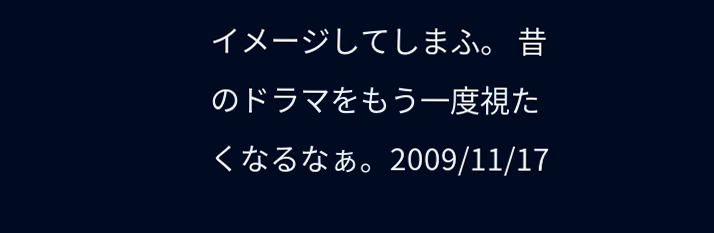イメージしてしまふ。 昔のドラマをもう一度視たくなるなぁ。2009/11/17